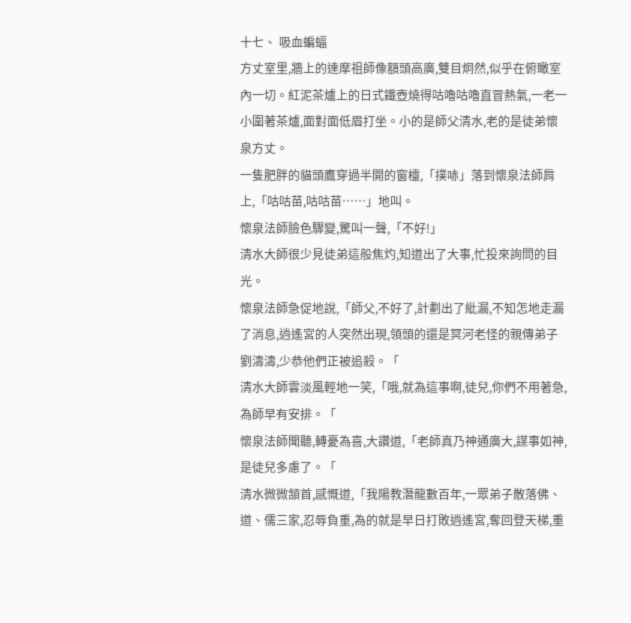十七、 吸血蝙蝠
方丈室里,牆上的達摩祖師像額頭高廣,雙目炯然,似乎在俯瞰室內一切。紅泥茶爐上的日式鐵壺燒得咕嚕咕嚕直冒熱氣,一老一小圍著茶爐,面對面低眉打坐。小的是師父清水,老的是徒弟懷泉方丈。
一隻肥胖的貓頭鷹穿過半開的窗欞,「撲哧」落到懷泉法師肩上,「咕咕苗,咕咕苗……」地叫。
懷泉法師臉色驟變,驚叫一聲,「不好!」
清水大師很少見徒弟這般焦灼,知道出了大事,忙投來詢問的目光。
懷泉法師急促地說,「師父,不好了,計劃出了紕漏,不知怎地走漏了消息,逍遙宮的人突然出現,領頭的還是冥河老怪的親傳弟子劉濤濤,少恭他們正被追殺。「
清水大師雲淡風輕地一笑,「哦,就為這事啊,徒兒,你們不用著急,為師早有安排。「
懷泉法師聞聽,轉憂為喜,大讚道,「老師真乃神通廣大,謀事如神,是徒兒多慮了。「
清水微微頷首,感慨道,「我陽教潛龍數百年,一眾弟子散落佛、道、儒三家,忍辱負重,為的就是早日打敗逍遙宮,奪回登天梯,重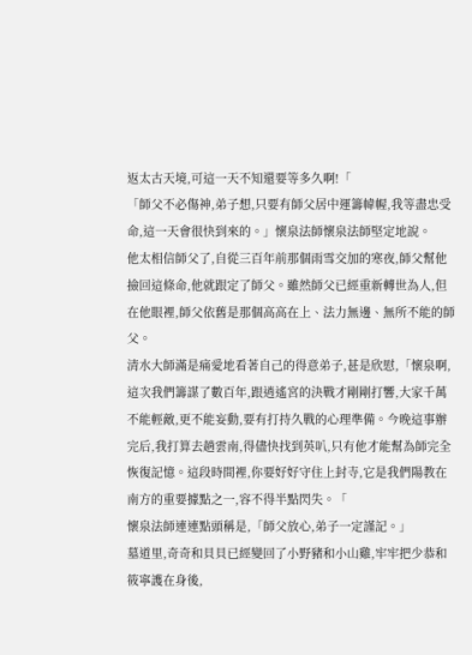返太古天境,可這一天不知還要等多久啊!「
「師父不必傷神,弟子想,只要有師父居中運籌幃幄,我等盡忠受命,這一天會很快到來的。」懷泉法師懷泉法師堅定地說。
他太相信師父了,自從三百年前那個雨雪交加的寒夜,師父幫他撿回這條命,他就跟定了師父。雖然師父已經重新轉世為人,但在他眼裡,師父依舊是那個高高在上、法力無邊、無所不能的師父。
清水大師滿是痛愛地看著自己的得意弟子,甚是欣慰,「懷泉啊,這次我們籌謀了數百年,跟逍遙宮的決戰才剛剛打響,大家千萬不能輕敵,更不能妄動,要有打持久戰的心理準備。今晚這事辦完后,我打算去趟雲南,得儘快找到英叭,只有他才能幫為師完全恢復記憶。這段時間裡,你要好好守住上封寺,它是我們陽教在南方的重要據點之一,容不得半點閃失。「
懷泉法師連連點頭稱是,「師父放心,弟子一定謹記。」
墓道里,奇奇和貝貝已經變回了小野豬和小山雞,牢牢把少恭和筱寧護在身後,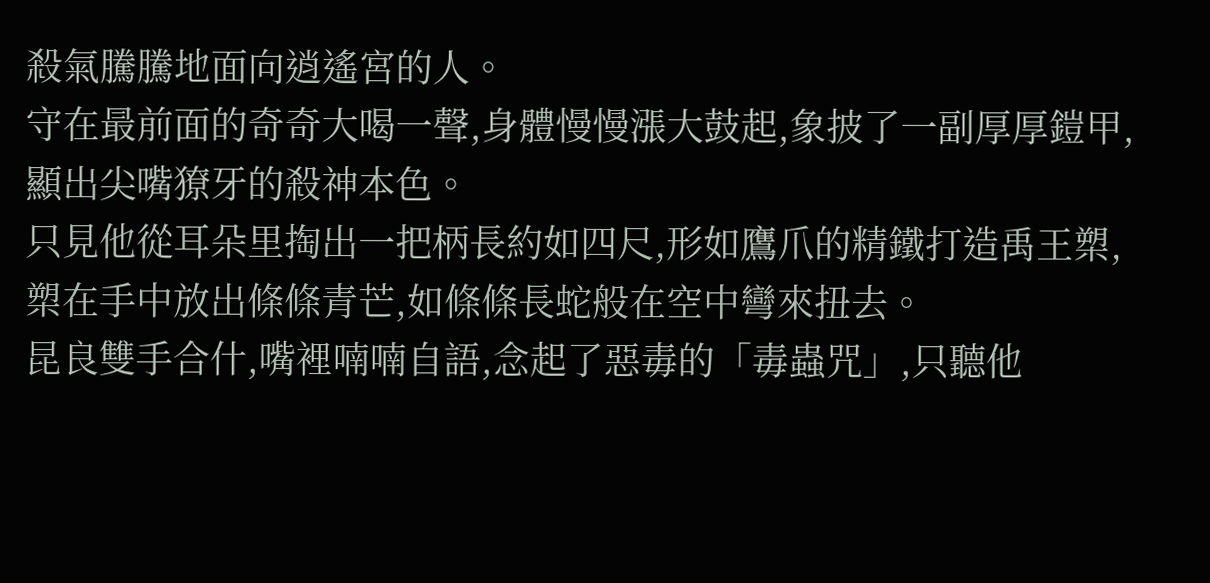殺氣騰騰地面向逍遙宮的人。
守在最前面的奇奇大喝一聲,身體慢慢漲大鼓起,象披了一副厚厚鎧甲,顯出尖嘴獠牙的殺神本色。
只見他從耳朵里掏出一把柄長約如四尺,形如鷹爪的精鐵打造禹王槊,槊在手中放出條條青芒,如條條長蛇般在空中彎來扭去。
昆良雙手合什,嘴裡喃喃自語,念起了惡毒的「毒蟲咒」,只聽他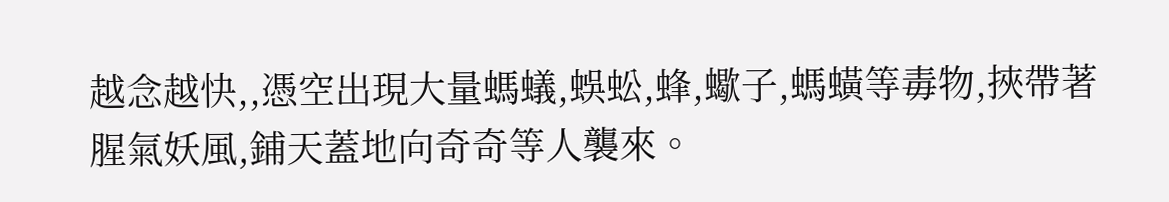越念越快,,憑空出現大量螞蟻,蜈蚣,蜂,蠍子,螞蟥等毒物,挾帶著腥氣妖風,鋪天蓋地向奇奇等人襲來。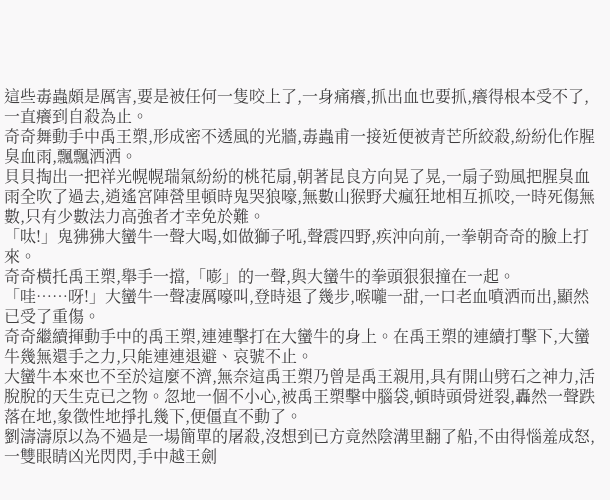這些毒蟲頗是厲害,要是被任何一隻咬上了,一身痛癢,抓出血也要抓,癢得根本受不了,一直癢到自殺為止。
奇奇舞動手中禹王槊,形成密不透風的光牆,毒蟲甫一接近便被青芒所絞殺,紛紛化作腥臭血雨,飄飄洒洒。
貝貝掏出一把祥光幌幌瑞氣紛紛的桃花扇,朝著昆良方向晃了晃,一扇子勁風把腥臭血雨全吹了過去,逍遙宮陣營里頓時鬼哭狼嚎,無數山猴野犬瘋狂地相互抓咬,一時死傷無數,只有少數法力高強者才幸免於難。
「呔!」鬼狒狒大蠻牛一聲大喝,如做獅子吼,聲震四野,疾沖向前,一拳朝奇奇的臉上打來。
奇奇橫托禹王槊,舉手一擋,「嘭」的一聲,與大蠻牛的拳頭狠狠撞在一起。
「哇……呀!」大蠻牛一聲凄厲嚎叫,登時退了幾步,喉嚨一甜,一口老血噴洒而出,顯然已受了重傷。
奇奇繼續揮動手中的禹王槊,連連擊打在大蠻牛的身上。在禹王槊的連續打擊下,大蠻牛幾無還手之力,只能連連退避、哀號不止。
大蠻牛本來也不至於這麼不濟,無奈這禹王槊乃曾是禹王親用,具有開山劈石之神力,活脫脫的天生克已之物。忽地一個不小心,被禹王槊擊中腦袋,頓時頭骨迸裂,轟然一聲跌落在地,象徵性地掙扎幾下,便僵直不動了。
劉濤濤原以為不過是一場簡單的屠殺,沒想到已方竟然陰溝里翻了船,不由得惱羞成怒,一雙眼睛凶光閃閃,手中越王劍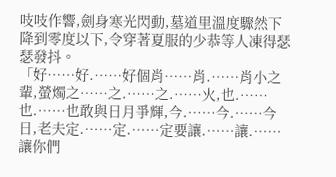吱吱作響,劍身寒光閃動,墓道里溫度驟然下降到零度以下,令穿著夏服的少恭等人凍得瑟瑟發抖。
「好……好.……好個肖……肖.……肖小之輩,螢燭之……之.……之.……火,也.……也.……也敢與日月爭輝,今.……今.……今日,老夫定.……定.……定要讓.……讓.……讓你們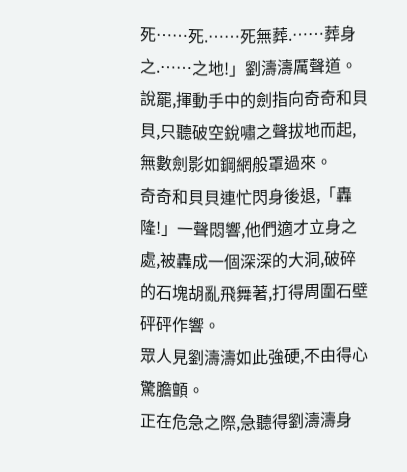死……死.……死無葬.……葬身之.……之地!」劉濤濤厲聲道。說罷,揮動手中的劍指向奇奇和貝貝,只聽破空銳嘯之聲拔地而起,無數劍影如鋼網般罩過來。
奇奇和貝貝連忙閃身後退,「轟隆!」一聲悶響,他們適才立身之處,被轟成一個深深的大洞,破碎的石塊胡亂飛舞著,打得周圍石壁砰砰作響。
眾人見劉濤濤如此強硬,不由得心驚膽顫。
正在危急之際,急聽得劉濤濤身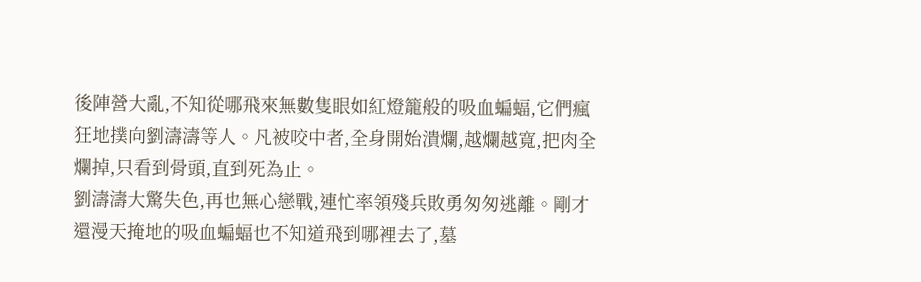後陣營大亂,不知從哪飛來無數隻眼如紅燈籠般的吸血蝙蝠,它們瘋狂地撲向劉濤濤等人。凡被咬中者,全身開始潰爛,越爛越寬,把肉全爛掉,只看到骨頭,直到死為止。
劉濤濤大驚失色,再也無心戀戰,連忙率領殘兵敗勇匆匆逃離。剛才還漫天掩地的吸血蝙蝠也不知道飛到哪裡去了,墓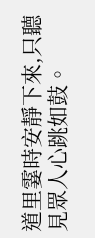道里霎時安靜下來,只聽見眾人心跳如鼓。